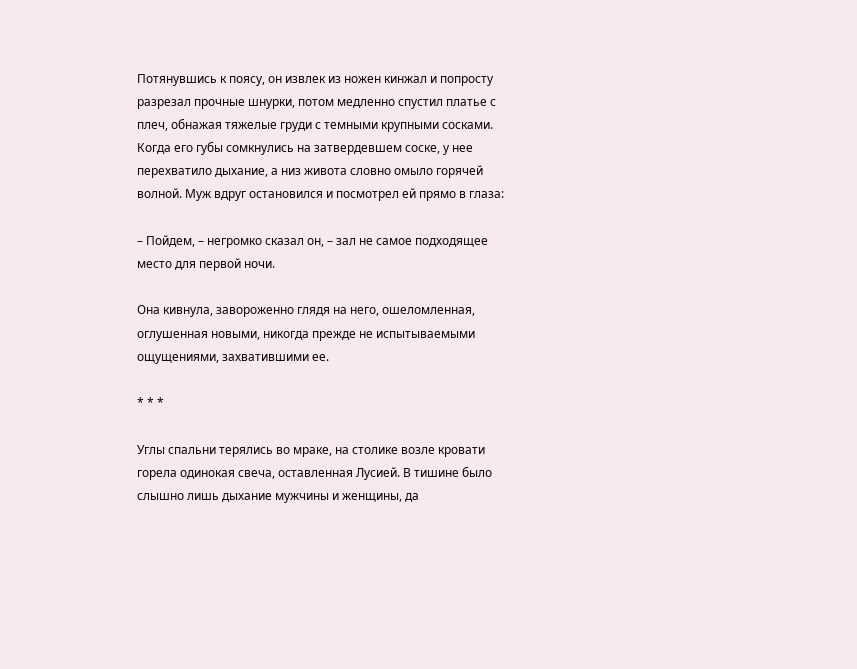Потянувшись к поясу, он извлек из ножен кинжал и попросту разрезал прочные шнурки, потом медленно спустил платье с плеч, обнажая тяжелые груди с темными крупными сосками. Когда его губы сомкнулись на затвердевшем соске, у нее перехватило дыхание, а низ живота словно омыло горячей волной. Муж вдруг остановился и посмотрел ей прямо в глаза:

– Пойдем, – негромко сказал он, – зал не самое подходящее место для первой ночи.

Она кивнула, завороженно глядя на него, ошеломленная, оглушенная новыми, никогда прежде не испытываемыми ощущениями, захватившими ее.

* * *

Углы спальни терялись во мраке, на столике возле кровати горела одинокая свеча, оставленная Лусией. В тишине было слышно лишь дыхание мужчины и женщины, да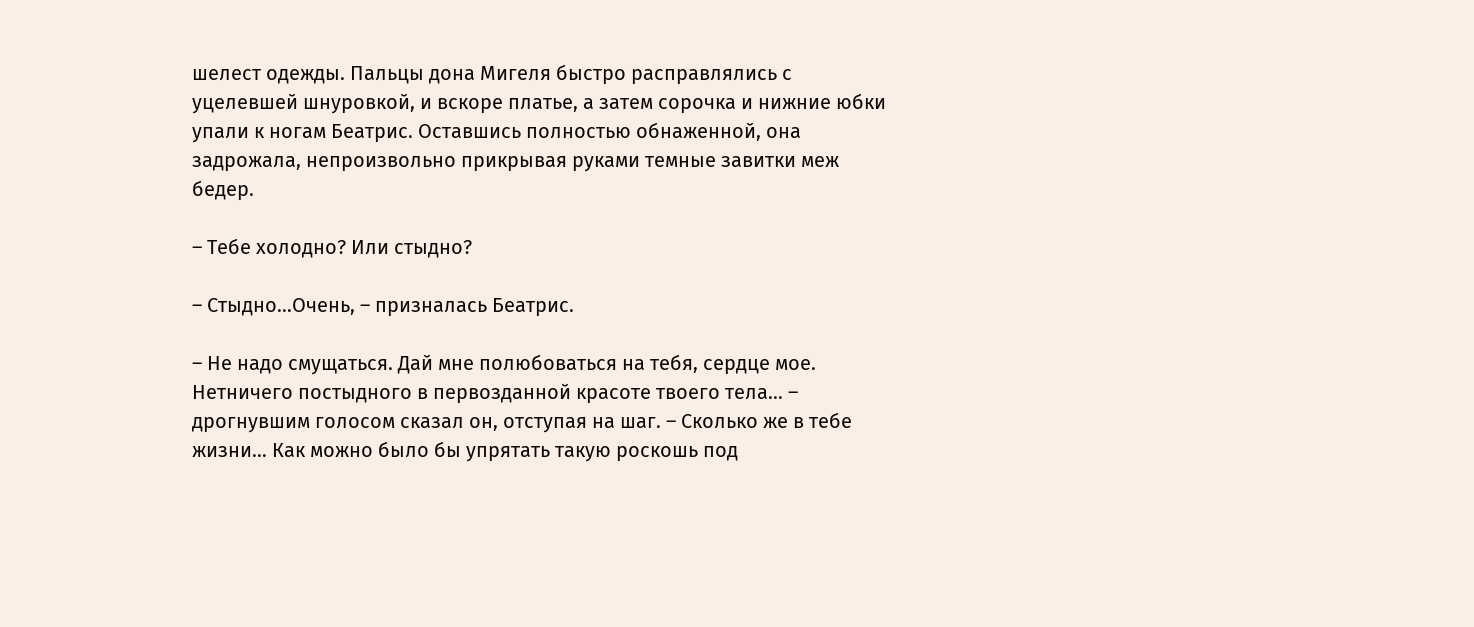шелест одежды. Пальцы дона Мигеля быстро расправлялись с уцелевшей шнуровкой, и вскоре платье, а затем сорочка и нижние юбки упали к ногам Беатрис. Оставшись полностью обнаженной, она задрожала, непроизвольно прикрывая руками темные завитки меж бедер.

– Тебе холодно? Или стыдно?

– Стыдно…Очень, – призналась Беатрис.

– Не надо смущаться. Дай мне полюбоваться на тебя, сердце мое. Нетничего постыдного в первозданной красоте твоего тела… – дрогнувшим голосом сказал он, отступая на шаг. – Сколько же в тебе жизни… Как можно было бы упрятать такую роскошь под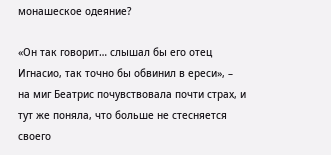монашеское одеяние?

«Он так говорит… слышал бы его отец Игнасио, так точно бы обвинил в ереси», – на миг Беатрис почувствовала почти страх, и тут же поняла, что больше не стесняется своего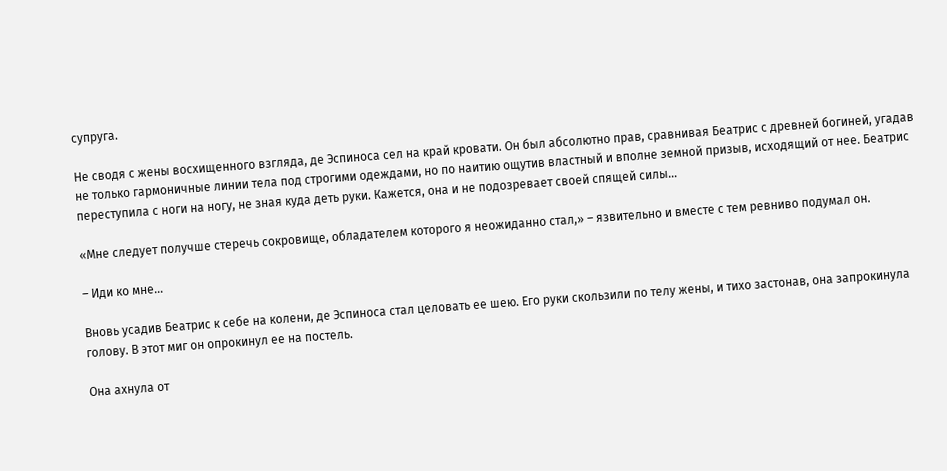супруга.

Не сводя с жены восхищенного взгляда, де Эспиноса сел на край кровати. Он был абсолютно прав, сравнивая Беатрис с древней богиней, угадав не только гармоничные линии тела под строгими одеждами, но по наитию ощутив властный и вполне земной призыв, исходящий от нее. Беатрис переступила с ноги на ногу, не зная куда деть руки. Кажется, она и не подозревает своей спящей силы…

«Мне следует получше стеречь сокровище, обладателем которого я неожиданно стал,» – язвительно и вместе с тем ревниво подумал он.

– Иди ко мне…

Вновь усадив Беатрис к себе на колени, де Эспиноса стал целовать ее шею. Его руки скользили по телу жены, и тихо застонав, она запрокинула голову. В этот миг он опрокинул ее на постель.

Она ахнула от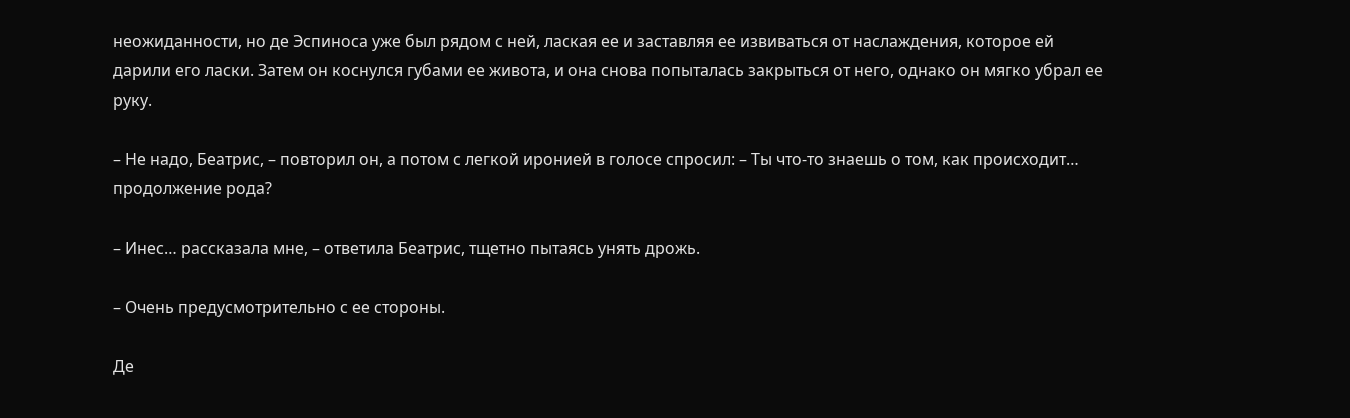неожиданности, но де Эспиноса уже был рядом с ней, лаская ее и заставляя ее извиваться от наслаждения, которое ей дарили его ласки. Затем он коснулся губами ее живота, и она снова попыталась закрыться от него, однако он мягко убрал ее руку.

– Не надо, Беатрис, – повторил он, а потом с легкой иронией в голосе спросил: – Ты что-то знаешь о том, как происходит… продолжение рода?

– Инес… рассказала мне, – ответила Беатрис, тщетно пытаясь унять дрожь.

– Очень предусмотрительно с ее стороны.

Де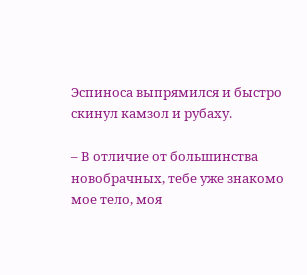Эспиноса выпрямился и быстро скинул камзол и рубаху.

– В отличие от большинства новобрачных, тебе уже знакомо мое тело, моя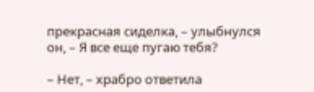прекрасная сиделка, – улыбнулся он, – Я все еще пугаю тебя?

– Нет, – храбро ответила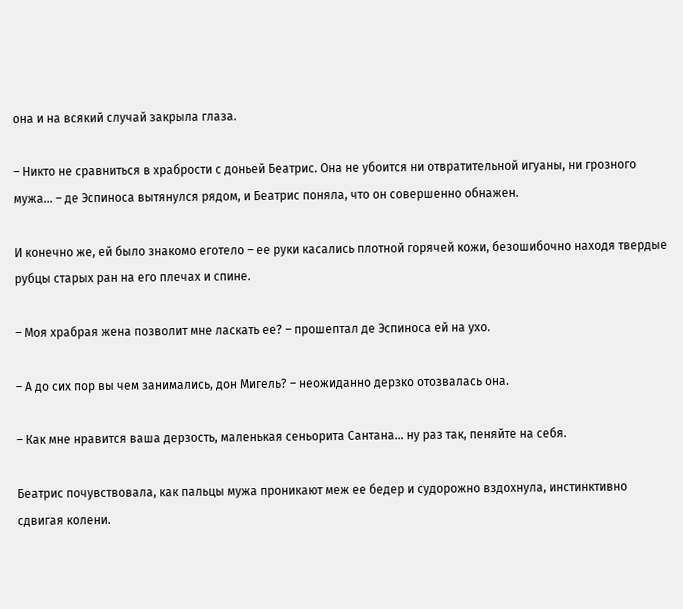она и на всякий случай закрыла глаза.

– Никто не сравниться в храбрости с доньей Беатрис. Она не убоится ни отвратительной игуаны, ни грозного мужа… – де Эспиноса вытянулся рядом, и Беатрис поняла, что он совершенно обнажен.

И конечно же, ей было знакомо еготело – ее руки касались плотной горячей кожи, безошибочно находя твердые рубцы старых ран на его плечах и спине.

– Моя храбрая жена позволит мне ласкать ее? – прошептал де Эспиноса ей на ухо.

– А до сих пор вы чем занимались, дон Мигель? – неожиданно дерзко отозвалась она.

– Как мне нравится ваша дерзость, маленькая сеньорита Сантана… ну раз так, пеняйте на себя.

Беатрис почувствовала, как пальцы мужа проникают меж ее бедер и судорожно вздохнула, инстинктивно сдвигая колени.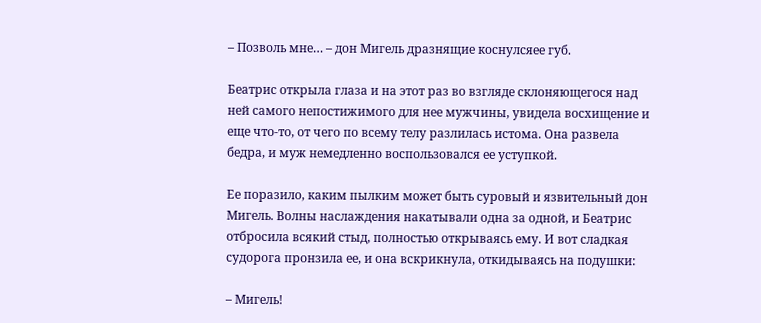– Позволь мне… – дон Мигель дразнящие коснулсяее губ.

Беатрис открыла глаза и на этот раз во взгляде склоняющегося над ней самого непостижимого для нее мужчины, увидела восхищение и еще что-то, от чего по всему телу разлилась истома. Она развела бедра, и муж немедленно воспользовался ее уступкой.

Ее поразило, каким пылким может быть суровый и язвительный дон Мигель. Волны наслаждения накатывали одна за одной, и Беатрис отбросила всякий стыд, полностью открываясь ему. И вот сладкая судорога пронзила ее, и она вскрикнула, откидываясь на подушки:

– Мигель!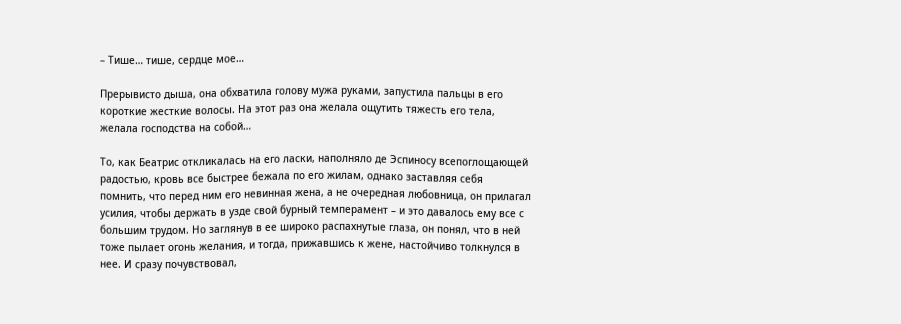– Тише… тише, сердце мое…

Прерывисто дыша, она обхватила голову мужа руками, запустила пальцы в его короткие жесткие волосы. На этот раз она желала ощутить тяжесть его тела, желала господства на собой…

То, как Беатрис откликалась на его ласки, наполняло де Эспиносу всепоглощающей радостью, кровь все быстрее бежала по его жилам, однако заставляя себя помнить, что перед ним его невинная жена, а не очередная любовница, он прилагал усилия, чтобы держать в узде свой бурный темперамент – и это давалось ему все с большим трудом. Но заглянув в ее широко распахнутые глаза, он понял, что в ней тоже пылает огонь желания, и тогда, прижавшись к жене, настойчиво толкнулся в нее. И сразу почувствовал,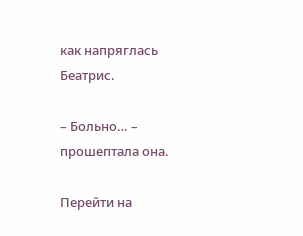как напряглась Беатрис.

– Больно… – прошептала она.

Перейти на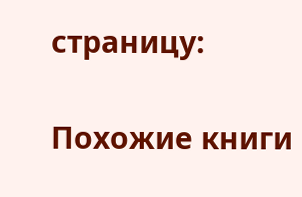страницу:

Похожие книги